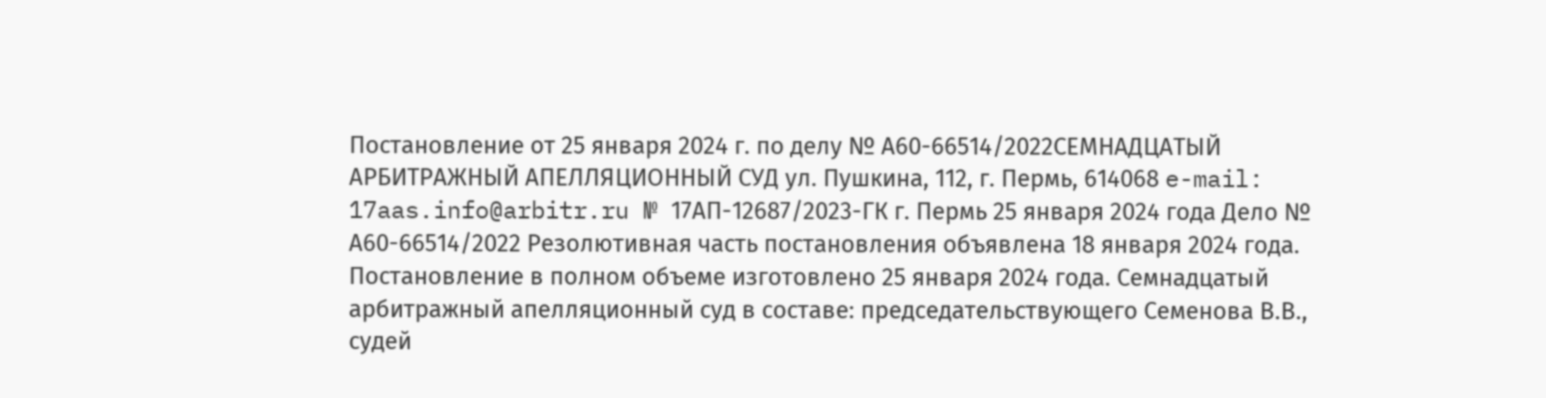Постановление от 25 января 2024 г. по делу № А60-66514/2022СЕМНАДЦАТЫЙ АРБИТРАЖНЫЙ АПЕЛЛЯЦИОННЫЙ СУД ул. Пушкина, 112, г. Пермь, 614068 e-mail: 17aas.info@arbitr.ru № 17АП-12687/2023-ГК г. Пермь 25 января 2024 года Дело № А60-66514/2022 Резолютивная часть постановления объявлена 18 января 2024 года. Постановление в полном объеме изготовлено 25 января 2024 года. Семнадцатый арбитражный апелляционный суд в составе: председательствующего Семенова В.В., судей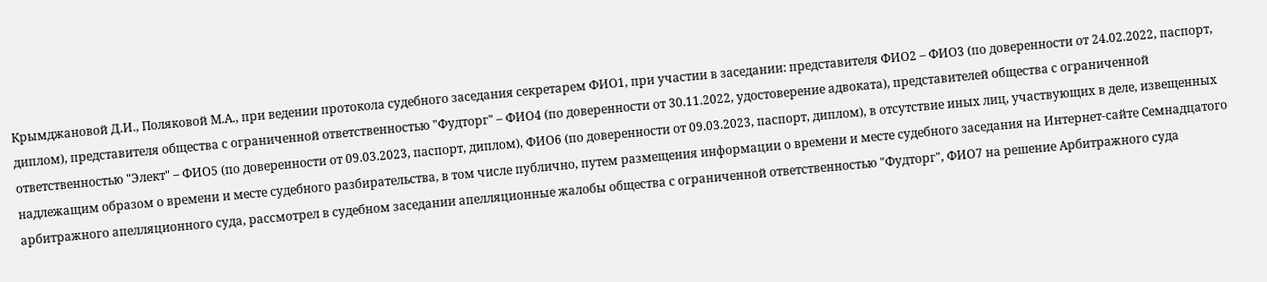Крымджановой Д.И., Поляковой М.А., при ведении протокола судебного заседания секретарем ФИО1, при участии в заседании: представителя ФИО2 – ФИО3 (по доверенности от 24.02.2022, паспорт, диплом), представителя общества с ограниченной ответственностью "Фудторг" – ФИО4 (по доверенности от 30.11.2022, удостоверение адвоката), представителей общества с ограниченной ответственностью "Элект" – ФИО5 (по доверенности от 09.03.2023, паспорт, диплом), ФИО6 (по доверенности от 09.03.2023, паспорт, диплом), в отсутствие иных лиц, участвующих в деле, извещенных надлежащим образом о времени и месте судебного разбирательства, в том числе публично, путем размещения информации о времени и месте судебного заседания на Интернет-сайте Семнадцатого арбитражного апелляционного суда, рассмотрел в судебном заседании апелляционные жалобы общества с ограниченной ответственностью "Фудторг", ФИО7 на решение Арбитражного суда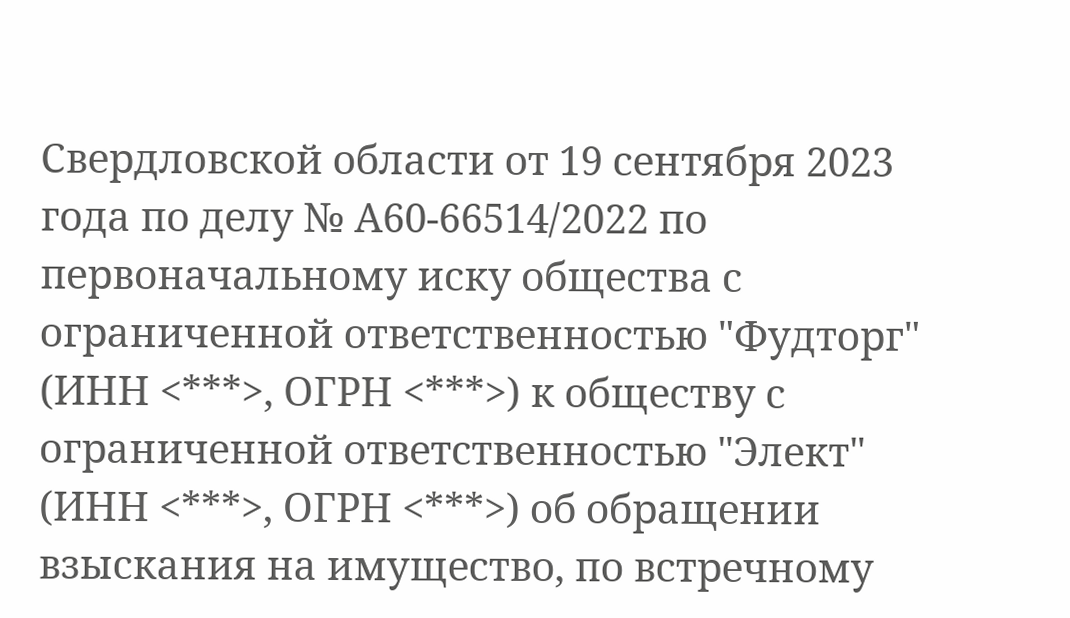Свердловской области от 19 сентября 2023 года по делу № А60-66514/2022 по первоначальному иску общества с ограниченной ответственностью "Фудторг" (ИНН <***>, ОГРН <***>) к обществу с ограниченной ответственностью "Элект" (ИНН <***>, ОГРН <***>) об обращении взыскания на имущество, по встречному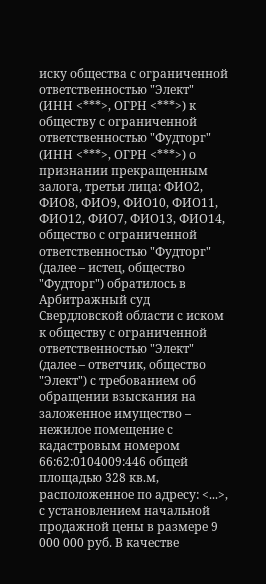иску общества с ограниченной ответственностью "Элект" (ИНН <***>, ОГРН <***>) к обществу с ограниченной ответственностью "Фудторг" (ИНН <***>, ОГРН <***>) о признании прекращенным залога, третьи лица: ФИО2, ФИО8, ФИО9, ФИО10, ФИО11, ФИО12, ФИО7, ФИО13, ФИО14, общество с ограниченной ответственностью "Фудторг" (далее – истец, общество "Фудторг") обратилось в Арбитражный суд Свердловской области с иском к обществу с ограниченной ответственностью "Элект" (далее – ответчик, общество "Элект") с требованием об обращении взыскания на заложенное имущество – нежилое помещение с кадастровым номером 66:62:0104009:446 общей площадью 328 кв.м, расположенное по адресу: <...>, с установлением начальной продажной цены в размере 9 000 000 руб. В качестве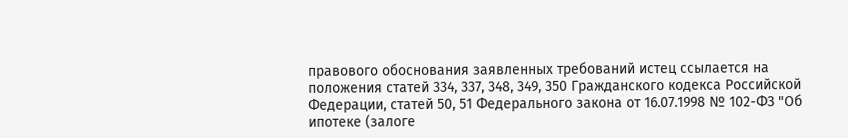правового обоснования заявленных требований истец ссылается на положения статей 334, 337, 348, 349, 350 Гражданского кодекса Российской Федерации, статей 50, 51 Федерального закона от 16.07.1998 № 102-ФЗ "Об ипотеке (залоге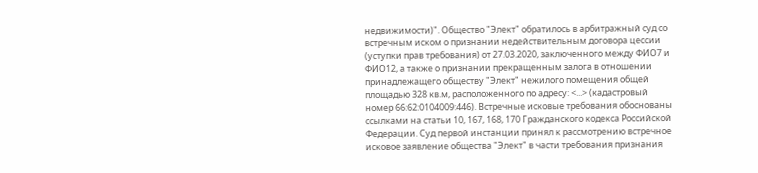недвижимости)". Общество "Элект" обратилось в арбитражный суд со встречным иском о признании недействительным договора цессии (уступки прав требования) от 27.03.2020, заключенного между ФИО7 и ФИО12, а также о признании прекращенным залога в отношении принадлежащего обществу "Элект" нежилого помещения общей площадью 328 кв.м, расположенного по адресу: <...> (кадастровый номер 66:62:0104009:446). Встречные исковые требования обоснованы ссылками на статьи 10, 167, 168, 170 Гражданского кодекса Российской Федерации. Суд первой инстанции принял к рассмотрению встречное исковое заявление общества "Элект" в части требования признания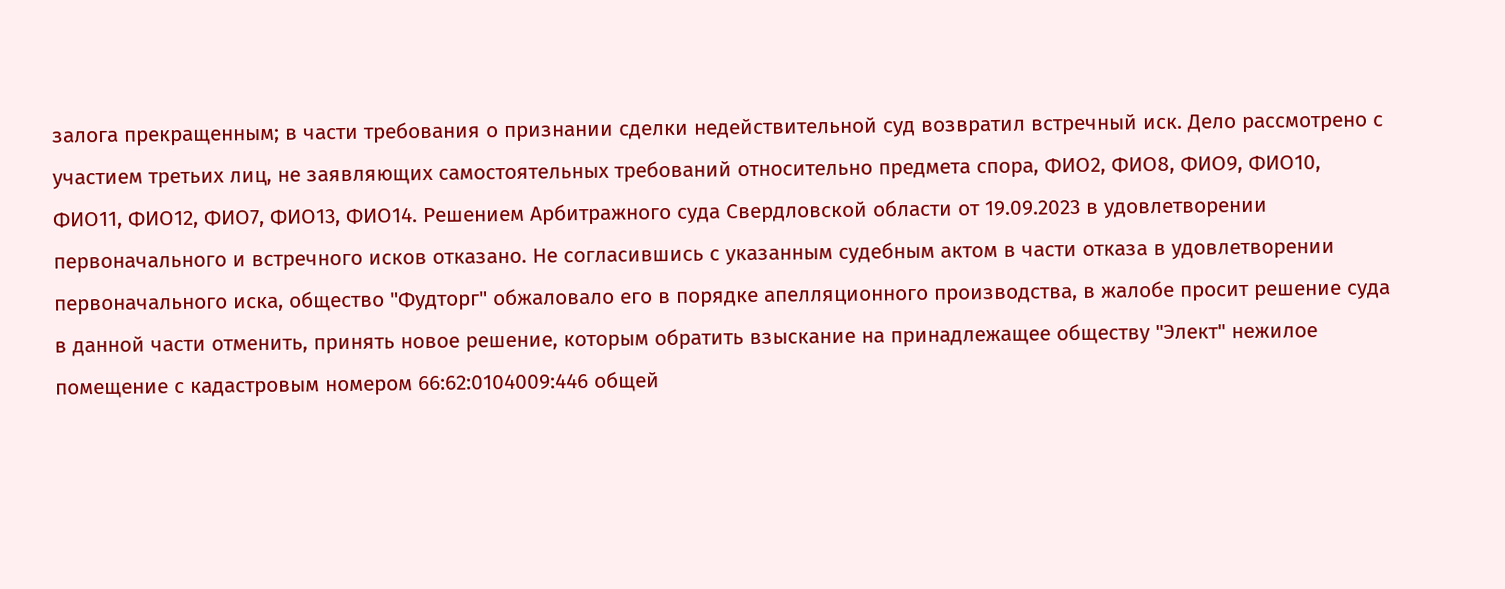залога прекращенным; в части требования о признании сделки недействительной суд возвратил встречный иск. Дело рассмотрено с участием третьих лиц, не заявляющих самостоятельных требований относительно предмета спора, ФИО2, ФИО8, ФИО9, ФИО10, ФИО11, ФИО12, ФИО7, ФИО13, ФИО14. Решением Арбитражного суда Свердловской области от 19.09.2023 в удовлетворении первоначального и встречного исков отказано. Не согласившись с указанным судебным актом в части отказа в удовлетворении первоначального иска, общество "Фудторг" обжаловало его в порядке апелляционного производства, в жалобе просит решение суда в данной части отменить, принять новое решение, которым обратить взыскание на принадлежащее обществу "Элект" нежилое помещение с кадастровым номером 66:62:0104009:446 общей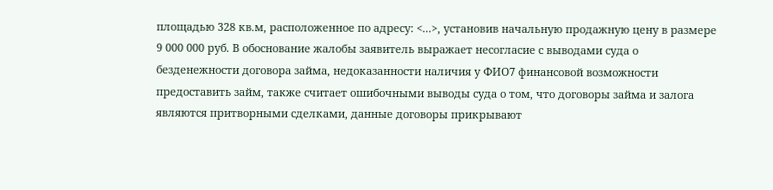площадью 328 кв.м, расположенное по адресу: <...>, установив начальную продажную цену в размере 9 000 000 руб. В обоснование жалобы заявитель выражает несогласие с выводами суда о безденежности договора займа, недоказанности наличия у ФИО7 финансовой возможности предоставить займ, также считает ошибочными выводы суда о том, что договоры займа и залога являются притворными сделками, данные договоры прикрывают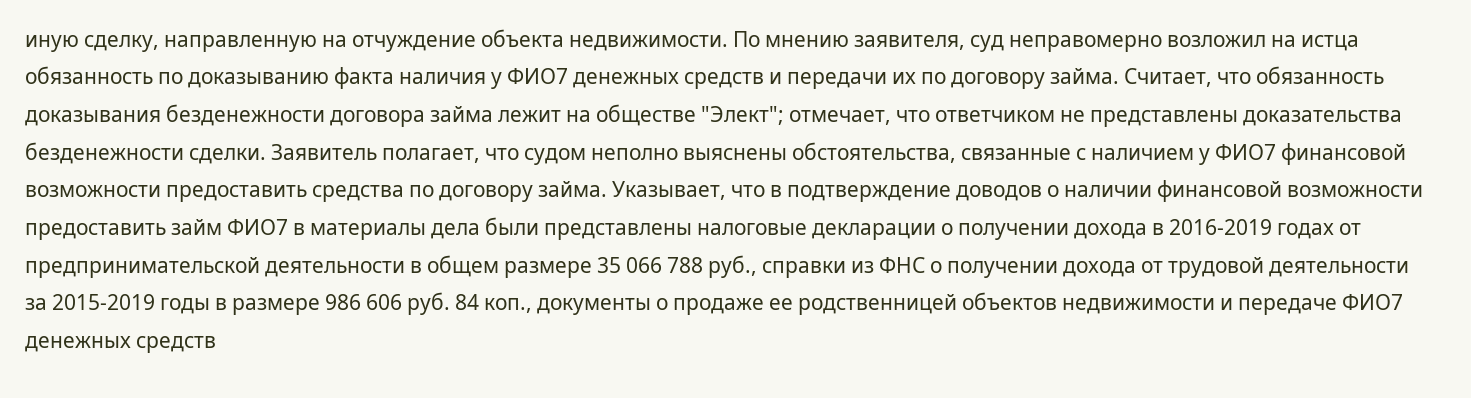иную сделку, направленную на отчуждение объекта недвижимости. По мнению заявителя, суд неправомерно возложил на истца обязанность по доказыванию факта наличия у ФИО7 денежных средств и передачи их по договору займа. Считает, что обязанность доказывания безденежности договора займа лежит на обществе "Элект"; отмечает, что ответчиком не представлены доказательства безденежности сделки. Заявитель полагает, что судом неполно выяснены обстоятельства, связанные с наличием у ФИО7 финансовой возможности предоставить средства по договору займа. Указывает, что в подтверждение доводов о наличии финансовой возможности предоставить займ ФИО7 в материалы дела были представлены налоговые декларации о получении дохода в 2016-2019 годах от предпринимательской деятельности в общем размере 35 066 788 руб., справки из ФНС о получении дохода от трудовой деятельности за 2015-2019 годы в размере 986 606 руб. 84 коп., документы о продаже ее родственницей объектов недвижимости и передаче ФИО7 денежных средств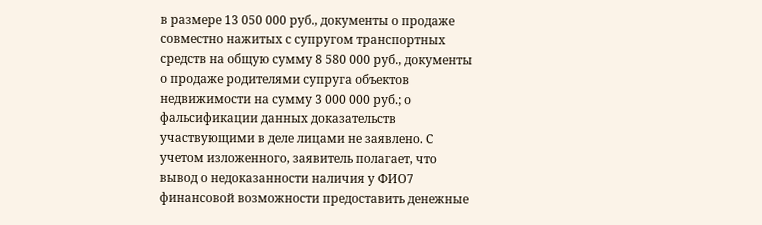в размере 13 050 000 руб., документы о продаже совместно нажитых с супругом транспортных средств на общую сумму 8 580 000 руб., документы о продаже родителями супруга объектов недвижимости на сумму 3 000 000 руб.; о фальсификации данных доказательств участвующими в деле лицами не заявлено. С учетом изложенного, заявитель полагает, что вывод о недоказанности наличия у ФИО7 финансовой возможности предоставить денежные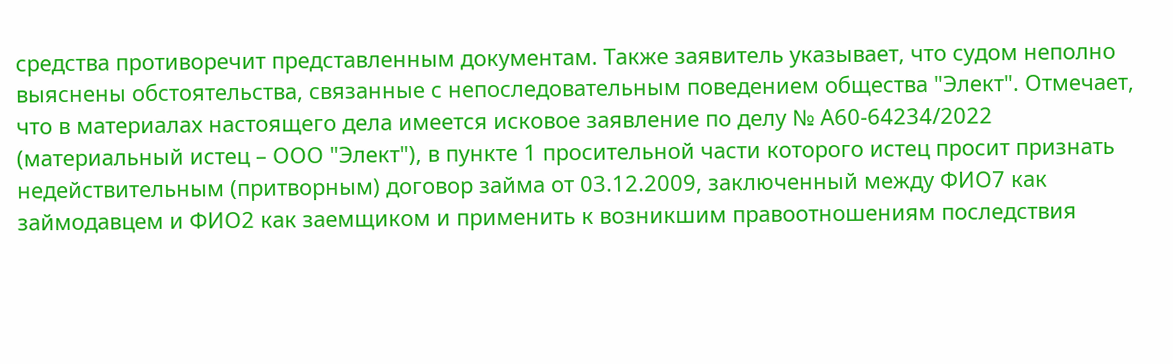средства противоречит представленным документам. Также заявитель указывает, что судом неполно выяснены обстоятельства, связанные с непоследовательным поведением общества "Элект". Отмечает, что в материалах настоящего дела имеется исковое заявление по делу № А60-64234/2022 (материальный истец – ООО "Элект"), в пункте 1 просительной части которого истец просит признать недействительным (притворным) договор займа от 03.12.2009, заключенный между ФИО7 как займодавцем и ФИО2 как заемщиком и применить к возникшим правоотношениям последствия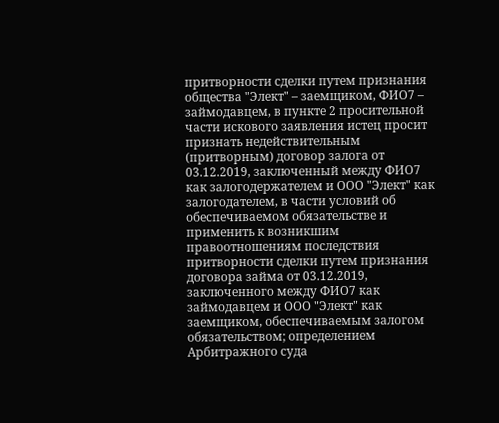притворности сделки путем признания общества "Элект" – заемщиком, ФИО7 – займодавцем, в пункте 2 просительной части искового заявления истец просит признать недействительным (притворным) договор залога от 03.12.2019, заключенный между ФИО7 как залогодержателем и ООО "Элект" как залогодателем, в части условий об обеспечиваемом обязательстве и применить к возникшим правоотношениям последствия притворности сделки путем признания договора займа от 03.12.2019, заключенного между ФИО7 как займодавцем и ООО "Элект" как заемщиком, обеспечиваемым залогом обязательством; определением Арбитражного суда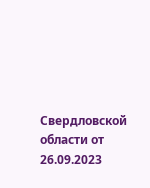Свердловской области от 26.09.2023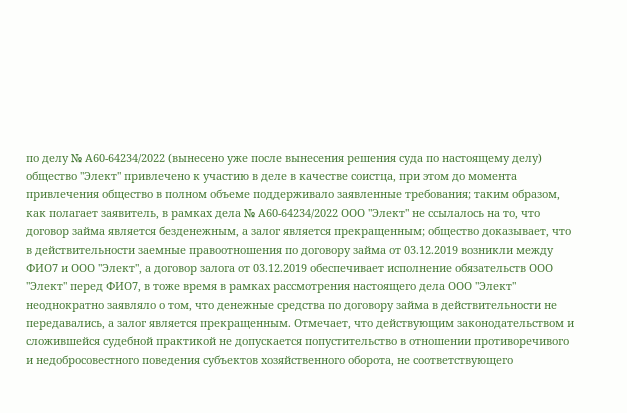по делу № А60-64234/2022 (вынесено уже после вынесения решения суда по настоящему делу) общество "Элект" привлечено к участию в деле в качестве соистца, при этом до момента привлечения общество в полном объеме поддерживало заявленные требования; таким образом, как полагает заявитель, в рамках дела № А60-64234/2022 ООО "Элект" не ссылалось на то, что договор займа является безденежным, а залог является прекращенным; общество доказывает, что в действительности заемные правоотношения по договору займа от 03.12.2019 возникли между ФИО7 и ООО "Элект", а договор залога от 03.12.2019 обеспечивает исполнение обязательств ООО "Элект" перед ФИО7, в тоже время в рамках рассмотрения настоящего дела ООО "Элект" неоднократно заявляло о том, что денежные средства по договору займа в действительности не передавались, а залог является прекращенным. Отмечает, что действующим законодательством и сложившейся судебной практикой не допускается попустительство в отношении противоречивого и недобросовестного поведения субъектов хозяйственного оборота, не соответствующего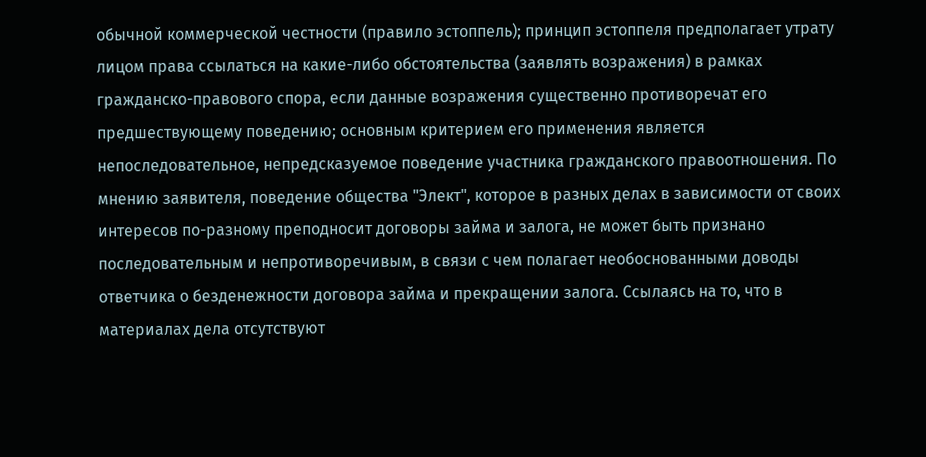обычной коммерческой честности (правило эстоппель); принцип эстоппеля предполагает утрату лицом права ссылаться на какие-либо обстоятельства (заявлять возражения) в рамках гражданско-правового спора, если данные возражения существенно противоречат его предшествующему поведению; основным критерием его применения является непоследовательное, непредсказуемое поведение участника гражданского правоотношения. По мнению заявителя, поведение общества "Элект", которое в разных делах в зависимости от своих интересов по-разному преподносит договоры займа и залога, не может быть признано последовательным и непротиворечивым, в связи с чем полагает необоснованными доводы ответчика о безденежности договора займа и прекращении залога. Ссылаясь на то, что в материалах дела отсутствуют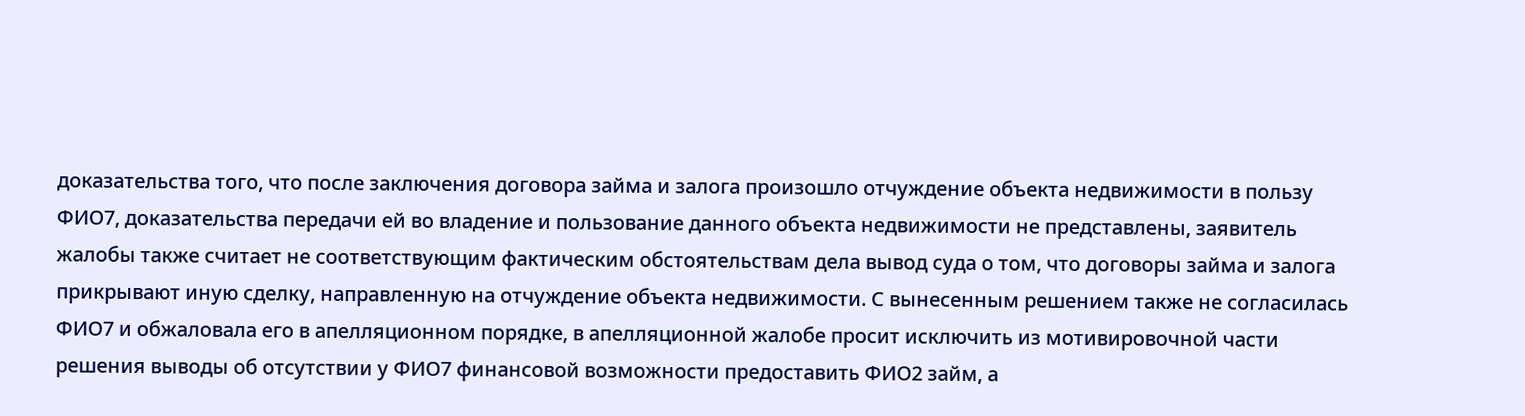доказательства того, что после заключения договора займа и залога произошло отчуждение объекта недвижимости в пользу ФИО7, доказательства передачи ей во владение и пользование данного объекта недвижимости не представлены, заявитель жалобы также считает не соответствующим фактическим обстоятельствам дела вывод суда о том, что договоры займа и залога прикрывают иную сделку, направленную на отчуждение объекта недвижимости. С вынесенным решением также не согласилась ФИО7 и обжаловала его в апелляционном порядке, в апелляционной жалобе просит исключить из мотивировочной части решения выводы об отсутствии у ФИО7 финансовой возможности предоставить ФИО2 займ, а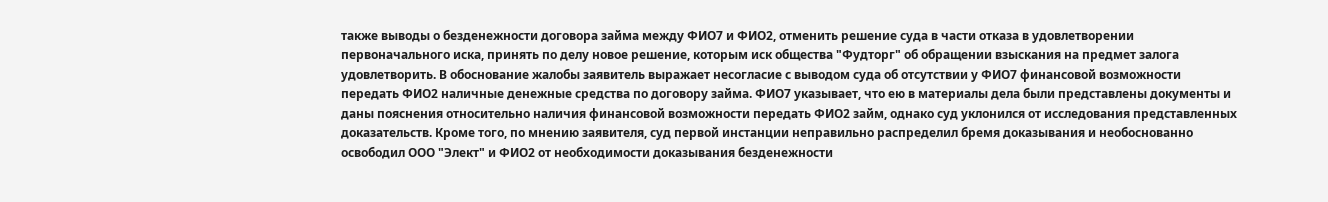также выводы о безденежности договора займа между ФИО7 и ФИО2, отменить решение суда в части отказа в удовлетворении первоначального иска, принять по делу новое решение, которым иск общества "Фудторг" об обращении взыскания на предмет залога удовлетворить. В обоснование жалобы заявитель выражает несогласие с выводом суда об отсутствии у ФИО7 финансовой возможности передать ФИО2 наличные денежные средства по договору займа. ФИО7 указывает, что ею в материалы дела были представлены документы и даны пояснения относительно наличия финансовой возможности передать ФИО2 займ, однако суд уклонился от исследования представленных доказательств. Кроме того, по мнению заявителя, суд первой инстанции неправильно распределил бремя доказывания и необоснованно освободил ООО "Элект" и ФИО2 от необходимости доказывания безденежности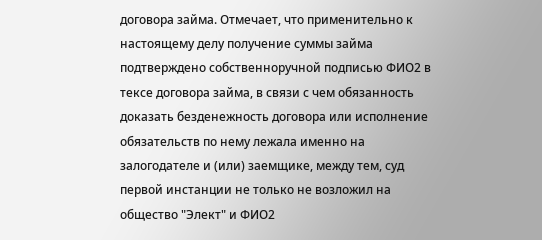договора займа. Отмечает, что применительно к настоящему делу получение суммы займа подтверждено собственноручной подписью ФИО2 в тексе договора займа, в связи с чем обязанность доказать безденежность договора или исполнение обязательств по нему лежала именно на залогодателе и (или) заемщике, между тем, суд первой инстанции не только не возложил на общество "Элект" и ФИО2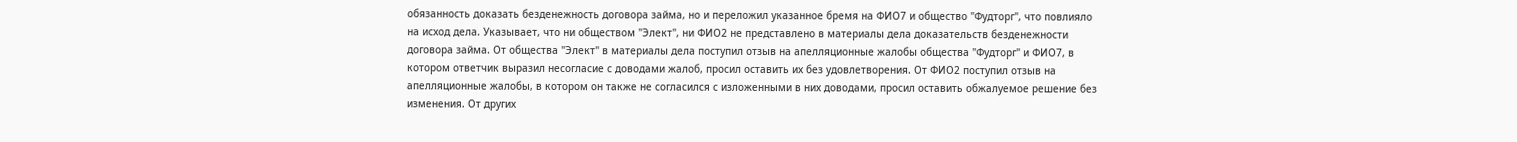обязанность доказать безденежность договора займа, но и переложил указанное бремя на ФИО7 и общество "Фудторг", что повлияло на исход дела. Указывает, что ни обществом "Элект", ни ФИО2 не представлено в материалы дела доказательств безденежности договора займа. От общества "Элект" в материалы дела поступил отзыв на апелляционные жалобы общества "Фудторг" и ФИО7, в котором ответчик выразил несогласие с доводами жалоб, просил оставить их без удовлетворения. От ФИО2 поступил отзыв на апелляционные жалобы, в котором он также не согласился с изложенными в них доводами, просил оставить обжалуемое решение без изменения. От других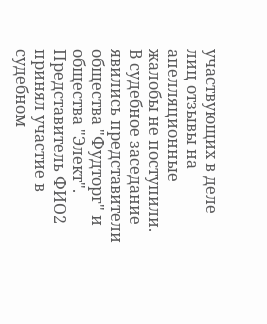участвующих в деле лиц отзывы на апелляционные жалобы не поступили. В судебное заседание явились представители общества "Фудторг" и общества "Элект". Представитель ФИО2 принял участие в судебном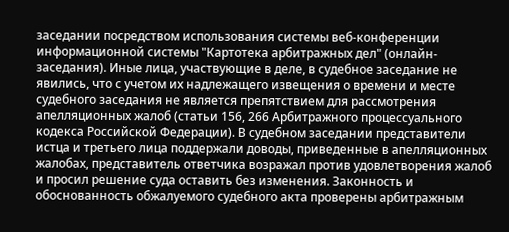заседании посредством использования системы веб-конференции информационной системы "Картотека арбитражных дел" (онлайн-заседания). Иные лица, участвующие в деле, в судебное заседание не явились, что с учетом их надлежащего извещения о времени и месте судебного заседания не является препятствием для рассмотрения апелляционных жалоб (статьи 156, 266 Арбитражного процессуального кодекса Российской Федерации). В судебном заседании представители истца и третьего лица поддержали доводы, приведенные в апелляционных жалобах, представитель ответчика возражал против удовлетворения жалоб и просил решение суда оставить без изменения. Законность и обоснованность обжалуемого судебного акта проверены арбитражным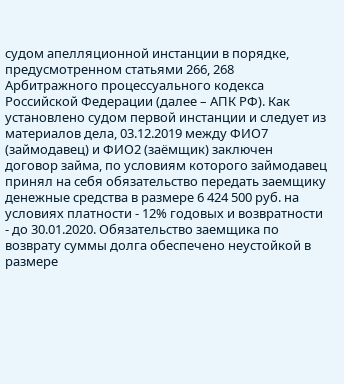судом апелляционной инстанции в порядке, предусмотренном статьями 266, 268 Арбитражного процессуального кодекса Российской Федерации (далее – АПК РФ). Как установлено судом первой инстанции и следует из материалов дела, 03.12.2019 между ФИО7 (займодавец) и ФИО2 (заёмщик) заключен договор займа, по условиям которого займодавец принял на себя обязательство передать заемщику денежные средства в размере 6 424 500 руб. на условиях платности - 12% годовых и возвратности - до 30.01.2020. Обязательство заемщика по возврату суммы долга обеспечено неустойкой в размере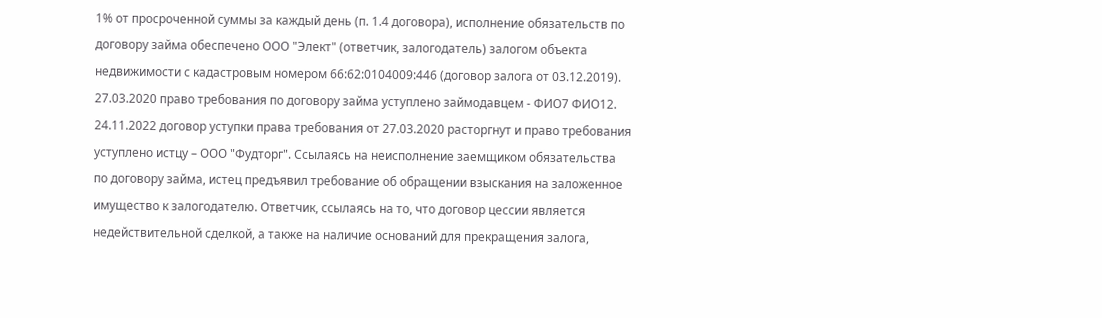1% от просроченной суммы за каждый день (п. 1.4 договора), исполнение обязательств по договору займа обеспечено ООО "Элект" (ответчик, залогодатель) залогом объекта недвижимости с кадастровым номером 66:62:0104009:446 (договор залога от 03.12.2019). 27.03.2020 право требования по договору займа уступлено займодавцем - ФИО7 ФИО12. 24.11.2022 договор уступки права требования от 27.03.2020 расторгнут и право требования уступлено истцу – ООО "Фудторг". Ссылаясь на неисполнение заемщиком обязательства по договору займа, истец предъявил требование об обращении взыскания на заложенное имущество к залогодателю. Ответчик, ссылаясь на то, что договор цессии является недействительной сделкой, а также на наличие оснований для прекращения залога,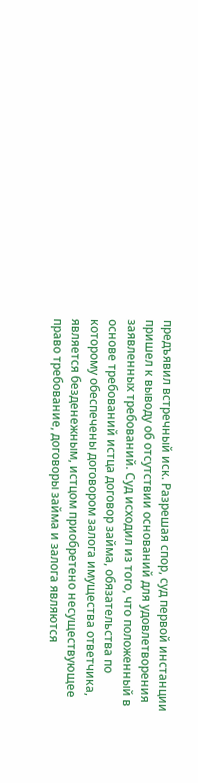предъявил встречный иск. Разрешая спор, суд первой инстанции пришел к выводу об отсутствии оснований для удовлетворения заявленных требований. Суд исходил из того, что положенный в основе требований истца договор займа, обязательства по которому обеспечены договором залога имущества ответчика, является безденежным, истцом приобретено несуществующее право требование, договоры займа и залога являются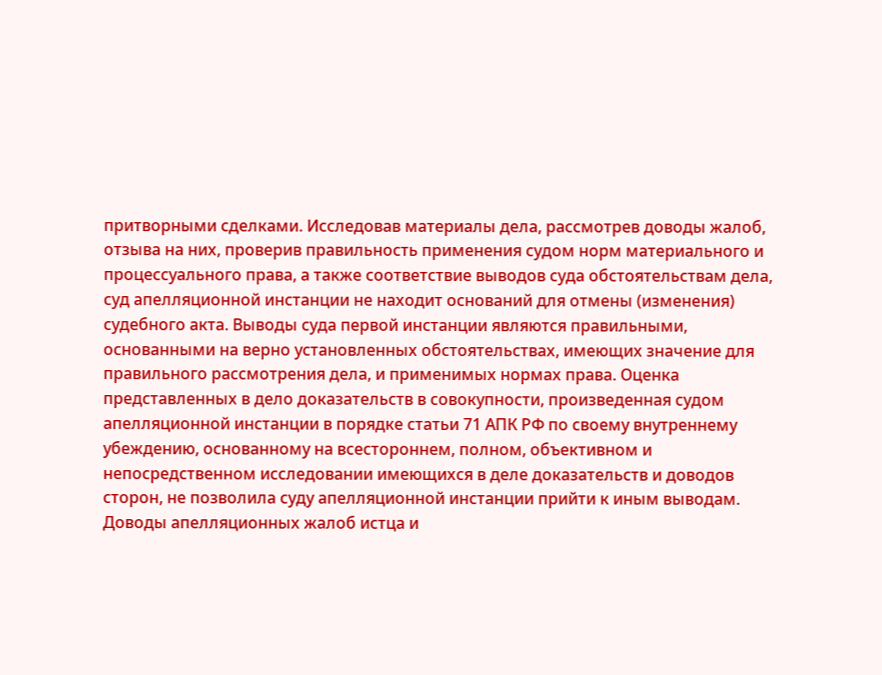притворными сделками. Исследовав материалы дела, рассмотрев доводы жалоб, отзыва на них, проверив правильность применения судом норм материального и процессуального права, а также соответствие выводов суда обстоятельствам дела, суд апелляционной инстанции не находит оснований для отмены (изменения) судебного акта. Выводы суда первой инстанции являются правильными, основанными на верно установленных обстоятельствах, имеющих значение для правильного рассмотрения дела, и применимых нормах права. Оценка представленных в дело доказательств в совокупности, произведенная судом апелляционной инстанции в порядке статьи 71 АПК РФ по своему внутреннему убеждению, основанному на всестороннем, полном, объективном и непосредственном исследовании имеющихся в деле доказательств и доводов сторон, не позволила суду апелляционной инстанции прийти к иным выводам. Доводы апелляционных жалоб истца и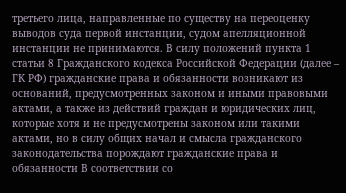третьего лица, направленные по существу на переоценку выводов суда первой инстанции, судом апелляционной инстанции не принимаются. В силу положений пункта 1 статьи 8 Гражданского кодекса Российской Федерации (далее – ГК РФ) гражданские права и обязанности возникают из оснований, предусмотренных законом и иными правовыми актами, а также из действий граждан и юридических лиц, которые хотя и не предусмотрены законом или такими актами, но в силу общих начал и смысла гражданского законодательства порождают гражданские права и обязанности В соответствии со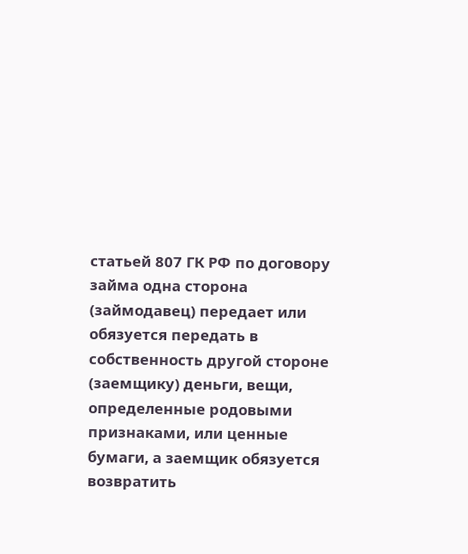статьей 807 ГК РФ по договору займа одна сторона (займодавец) передает или обязуется передать в собственность другой стороне (заемщику) деньги, вещи, определенные родовыми признаками, или ценные бумаги, а заемщик обязуется возвратить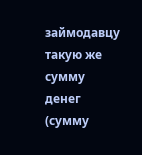займодавцу такую же сумму денег (сумму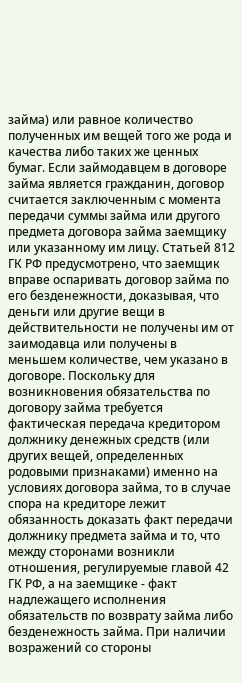займа) или равное количество полученных им вещей того же рода и качества либо таких же ценных бумаг. Если займодавцем в договоре займа является гражданин, договор считается заключенным с момента передачи суммы займа или другого предмета договора займа заемщику или указанному им лицу. Статьей 812 ГК РФ предусмотрено, что заемщик вправе оспаривать договор займа по его безденежности, доказывая, что деньги или другие вещи в действительности не получены им от заимодавца или получены в меньшем количестве, чем указано в договоре. Поскольку для возникновения обязательства по договору займа требуется фактическая передача кредитором должнику денежных средств (или других вещей, определенных родовыми признаками) именно на условиях договора займа, то в случае спора на кредиторе лежит обязанность доказать факт передачи должнику предмета займа и то, что между сторонами возникли отношения, регулируемые главой 42 ГК РФ, а на заемщике - факт надлежащего исполнения обязательств по возврату займа либо безденежность займа. При наличии возражений со стороны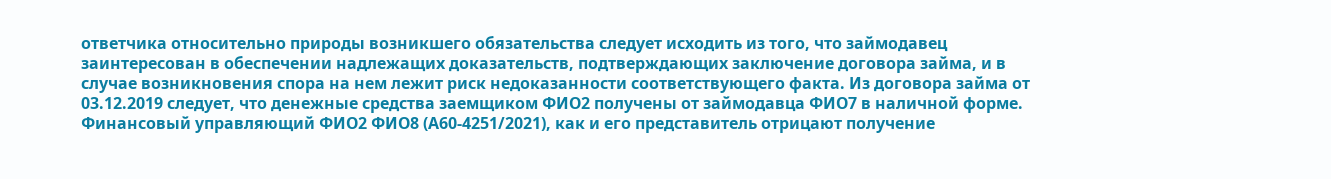ответчика относительно природы возникшего обязательства следует исходить из того, что займодавец заинтересован в обеспечении надлежащих доказательств, подтверждающих заключение договора займа, и в случае возникновения спора на нем лежит риск недоказанности соответствующего факта. Из договора займа от 03.12.2019 следует, что денежные средства заемщиком ФИО2 получены от займодавца ФИО7 в наличной форме. Финансовый управляющий ФИО2 ФИО8 (А60-4251/2021), как и его представитель отрицают получение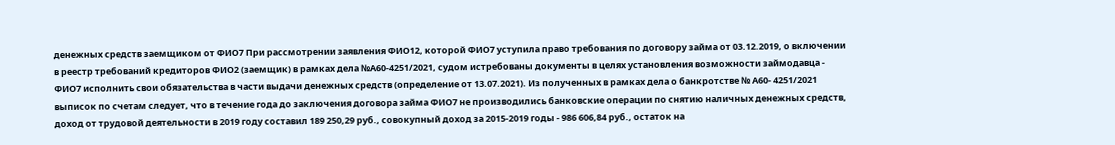денежных средств заемщиком от ФИО7 При рассмотрении заявления ФИО12, которой ФИО7 уступила право требования по договору займа от 03.12.2019, о включении в реестр требований кредиторов ФИО2 (заемщик) в рамках дела №А60-4251/2021, судом истребованы документы в целях установления возможности займодавца - ФИО7 исполнить свои обязательства в части выдачи денежных средств (определение от 13.07.2021). Из полученных в рамках дела о банкротстве № А60- 4251/2021 выписок по счетам следует, что в течение года до заключения договора займа ФИО7 не производились банковские операции по снятию наличных денежных средств, доход от трудовой деятельности в 2019 году составил 189 250,29 руб., совокупный доход за 2015-2019 годы - 986 606,84 руб., остаток на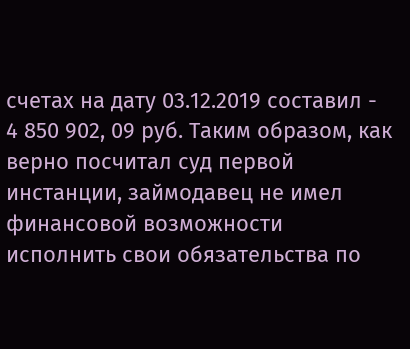счетах на дату 03.12.2019 составил - 4 850 902, 09 руб. Таким образом, как верно посчитал суд первой инстанции, займодавец не имел финансовой возможности исполнить свои обязательства по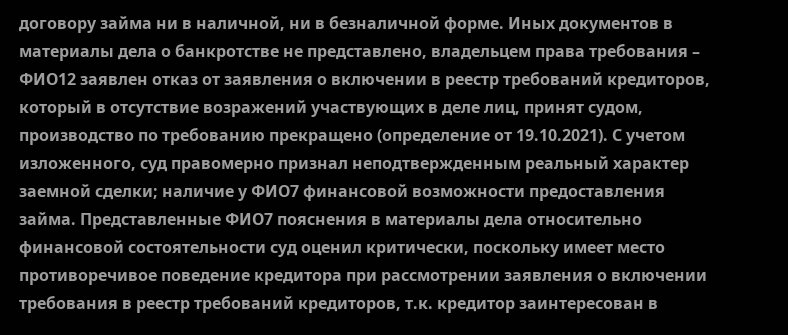договору займа ни в наличной, ни в безналичной форме. Иных документов в материалы дела о банкротстве не представлено, владельцем права требования – ФИО12 заявлен отказ от заявления о включении в реестр требований кредиторов, который в отсутствие возражений участвующих в деле лиц, принят судом, производство по требованию прекращено (определение от 19.10.2021). С учетом изложенного, суд правомерно признал неподтвержденным реальный характер заемной сделки; наличие у ФИО7 финансовой возможности предоставления займа. Представленные ФИО7 пояснения в материалы дела относительно финансовой состоятельности суд оценил критически, поскольку имеет место противоречивое поведение кредитора при рассмотрении заявления о включении требования в реестр требований кредиторов, т.к. кредитор заинтересован в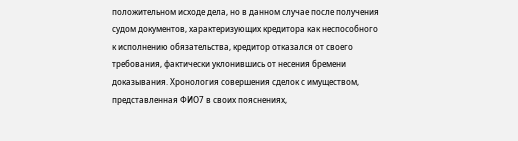положительном исходе дела, но в данном случае после получения судом документов, характеризующих кредитора как неспособного к исполнению обязательства, кредитор отказался от своего требования, фактически уклонившись от несения бремени доказывания. Хронология совершения сделок с имуществом, представленная ФИО7 в своих пояснениях,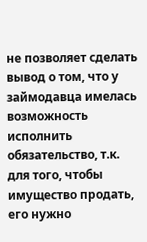не позволяет сделать вывод о том, что у займодавца имелась возможность исполнить обязательство, т.к. для того, чтобы имущество продать, его нужно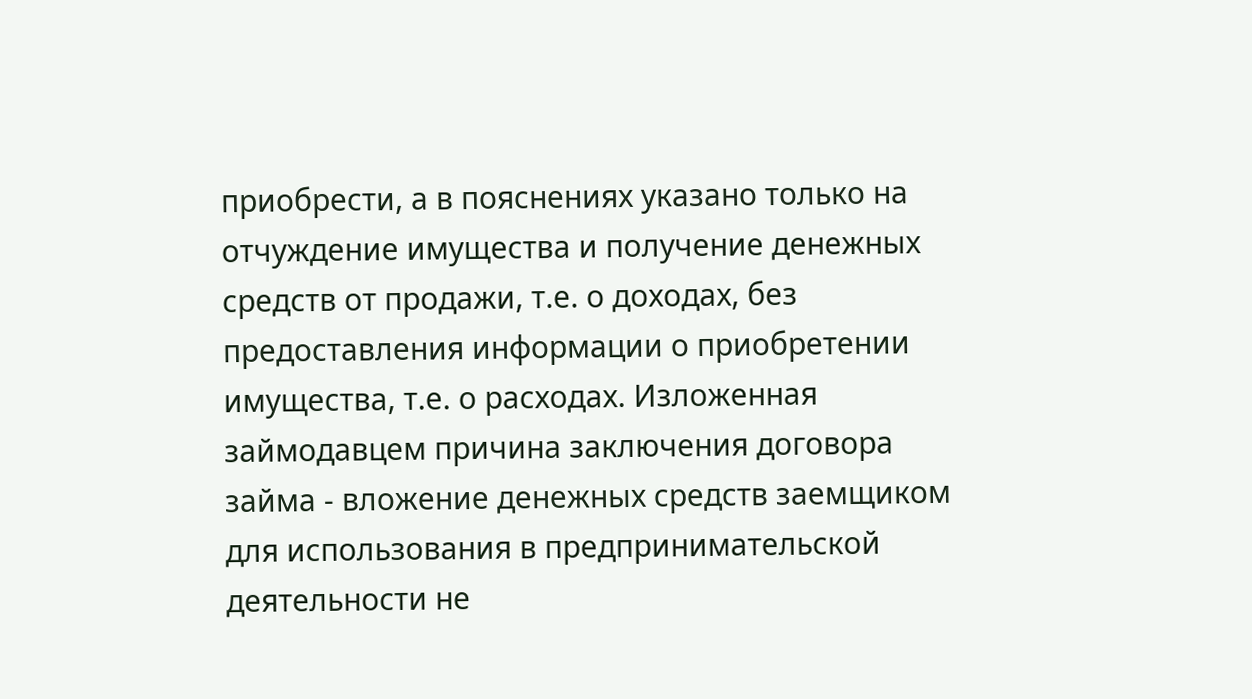приобрести, а в пояснениях указано только на отчуждение имущества и получение денежных средств от продажи, т.е. о доходах, без предоставления информации о приобретении имущества, т.е. о расходах. Изложенная займодавцем причина заключения договора займа - вложение денежных средств заемщиком для использования в предпринимательской деятельности не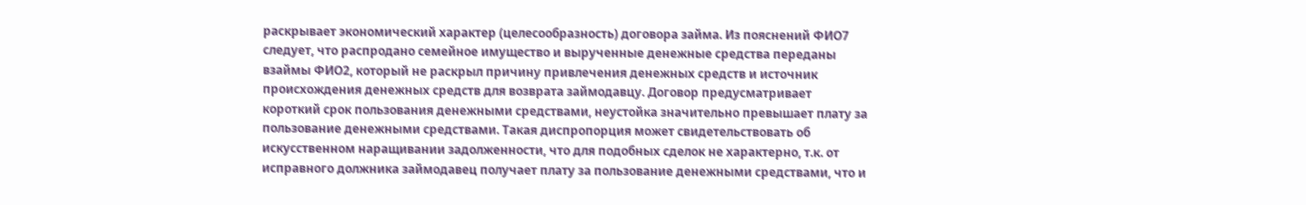раскрывает экономический характер (целесообразность) договора займа. Из пояснений ФИО7 следует, что распродано семейное имущество и вырученные денежные средства переданы взаймы ФИО2, который не раскрыл причину привлечения денежных средств и источник происхождения денежных средств для возврата займодавцу. Договор предусматривает короткий срок пользования денежными средствами, неустойка значительно превышает плату за пользование денежными средствами. Такая диспропорция может свидетельствовать об искусственном наращивании задолженности, что для подобных сделок не характерно, т.к. от исправного должника займодавец получает плату за пользование денежными средствами, что и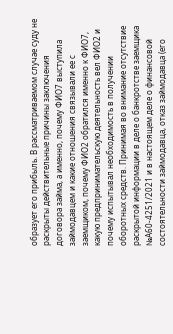образует его прибыль. В рассматриваемом случае суду не раскрыты действительные причины заключения договора займа, а именно, почему ФИО7 выступила займодавцем и какие отношения связывали ее с заемщиком, почему ФИО2 обратился именно к ФИО7, какую предпринимательскую деятельность вел ФИО2 и почему испытывал необходимость в получении оборотных средств. Принимая во внимание отсутствие раскрытой информации в деле о банкротстве заемщика №А60-4251/2021 и в настоящем деле о финансовой состоятельности займодавца, отказ займодавца (его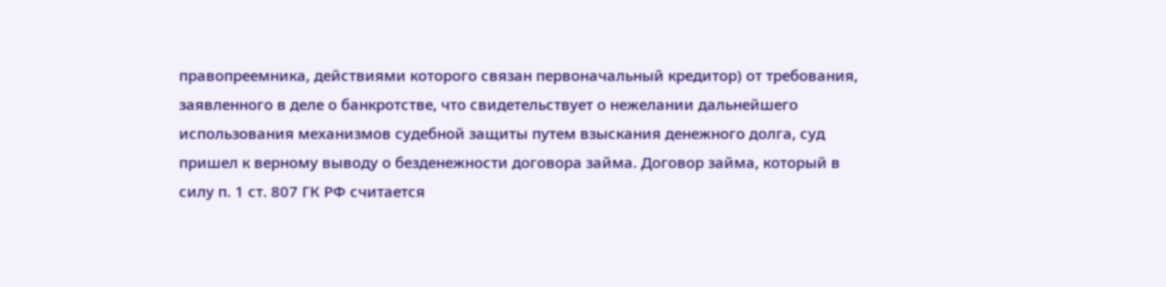правопреемника, действиями которого связан первоначальный кредитор) от требования, заявленного в деле о банкротстве, что свидетельствует о нежелании дальнейшего использования механизмов судебной защиты путем взыскания денежного долга, суд пришел к верному выводу о безденежности договора займа. Договор займа, который в силу п. 1 ст. 807 ГК РФ считается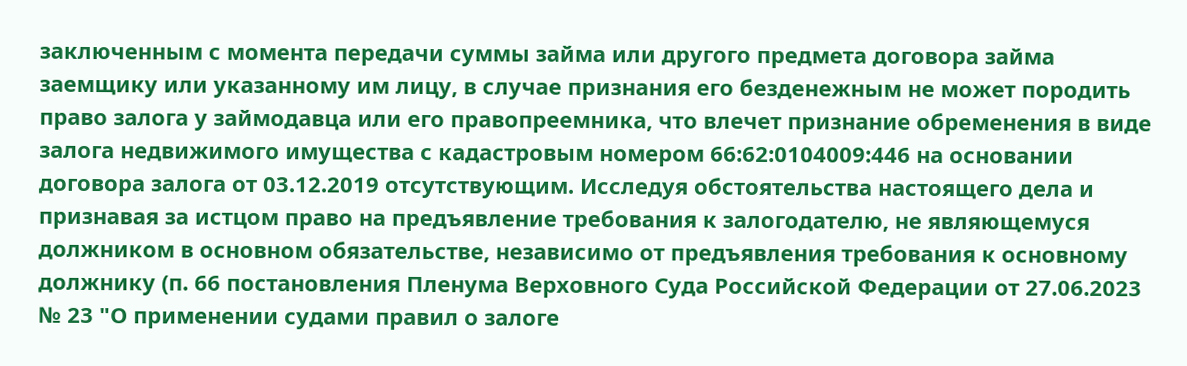заключенным с момента передачи суммы займа или другого предмета договора займа заемщику или указанному им лицу, в случае признания его безденежным не может породить право залога у займодавца или его правопреемника, что влечет признание обременения в виде залога недвижимого имущества с кадастровым номером 66:62:0104009:446 на основании договора залога от 03.12.2019 отсутствующим. Исследуя обстоятельства настоящего дела и признавая за истцом право на предъявление требования к залогодателю, не являющемуся должником в основном обязательстве, независимо от предъявления требования к основному должнику (п. 66 постановления Пленума Верховного Суда Российской Федерации от 27.06.2023 № 23 "О применении судами правил о залоге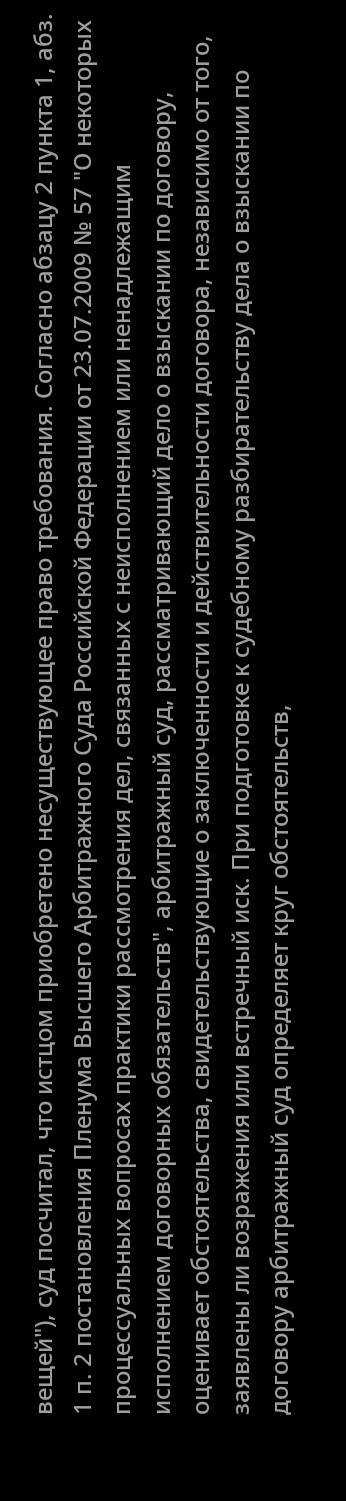вещей"), суд посчитал, что истцом приобретено несуществующее право требования. Согласно абзацу 2 пункта 1, абз. 1 п. 2 постановления Пленума Высшего Арбитражного Суда Российской Федерации от 23.07.2009 № 57 "О некоторых процессуальных вопросах практики рассмотрения дел, связанных с неисполнением или ненадлежащим исполнением договорных обязательств", арбитражный суд, рассматривающий дело о взыскании по договору, оценивает обстоятельства, свидетельствующие о заключенности и действительности договора, независимо от того, заявлены ли возражения или встречный иск. При подготовке к судебному разбирательству дела о взыскании по договору арбитражный суд определяет круг обстоятельств,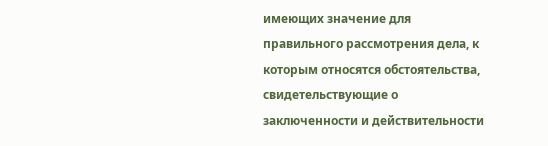имеющих значение для правильного рассмотрения дела, к которым относятся обстоятельства, свидетельствующие о заключенности и действительности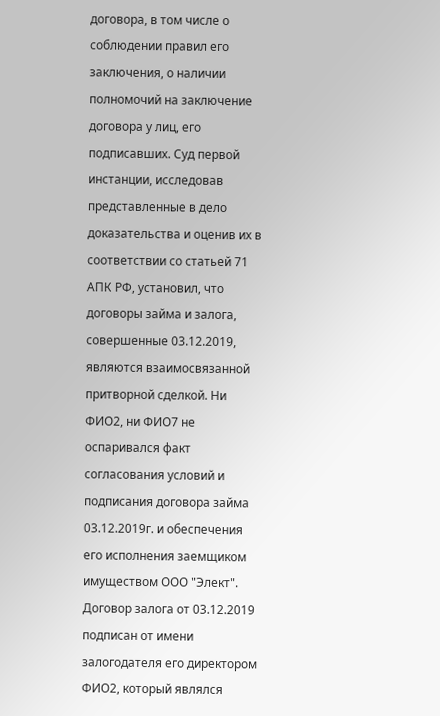договора, в том числе о соблюдении правил его заключения, о наличии полномочий на заключение договора у лиц, его подписавших. Суд первой инстанции, исследовав представленные в дело доказательства и оценив их в соответствии со статьей 71 АПК РФ, установил, что договоры займа и залога, совершенные 03.12.2019, являются взаимосвязанной притворной сделкой. Ни ФИО2, ни ФИО7 не оспаривался факт согласования условий и подписания договора займа 03.12.2019г. и обеспечения его исполнения заемщиком имуществом ООО "Элект". Договор залога от 03.12.2019 подписан от имени залогодателя его директором ФИО2, который являлся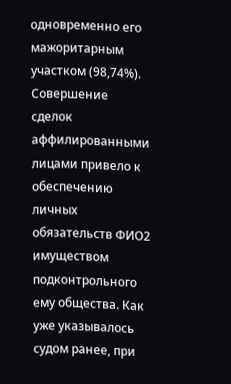одновременно его мажоритарным участком (98,74%). Совершение сделок аффилированными лицами привело к обеспечению личных обязательств ФИО2 имуществом подконтрольного ему общества. Как уже указывалось судом ранее, при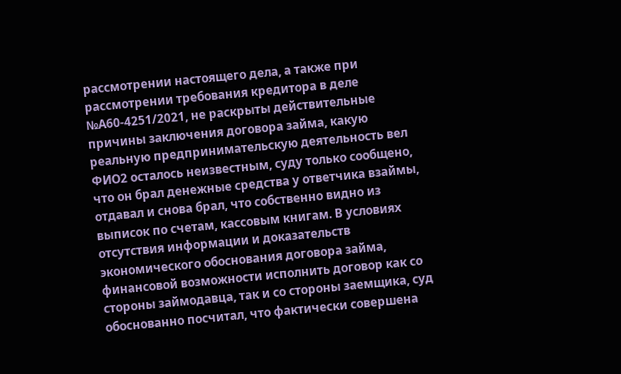рассмотрении настоящего дела, а также при рассмотрении требования кредитора в деле №А60-4251/2021, не раскрыты действительные причины заключения договора займа, какую реальную предпринимательскую деятельность вел ФИО2 осталось неизвестным, суду только сообщено, что он брал денежные средства у ответчика взаймы, отдавал и снова брал, что собственно видно из выписок по счетам, кассовым книгам. В условиях отсутствия информации и доказательств экономического обоснования договора займа, финансовой возможности исполнить договор как со стороны займодавца, так и со стороны заемщика, суд обоснованно посчитал, что фактически совершена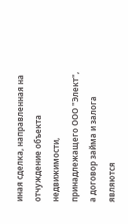иная сделка, направленная на отчуждение объекта недвижимости, принадлежащего ООО "Элект", а договор займа и залога являются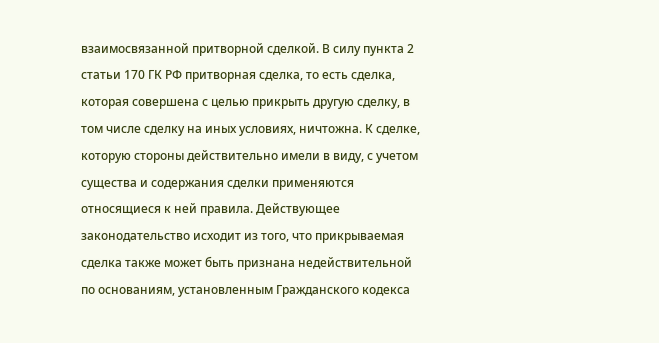взаимосвязанной притворной сделкой. В силу пункта 2 статьи 170 ГК РФ притворная сделка, то есть сделка, которая совершена с целью прикрыть другую сделку, в том числе сделку на иных условиях, ничтожна. К сделке, которую стороны действительно имели в виду, с учетом существа и содержания сделки применяются относящиеся к ней правила. Действующее законодательство исходит из того, что прикрываемая сделка также может быть признана недействительной по основаниям, установленным Гражданского кодекса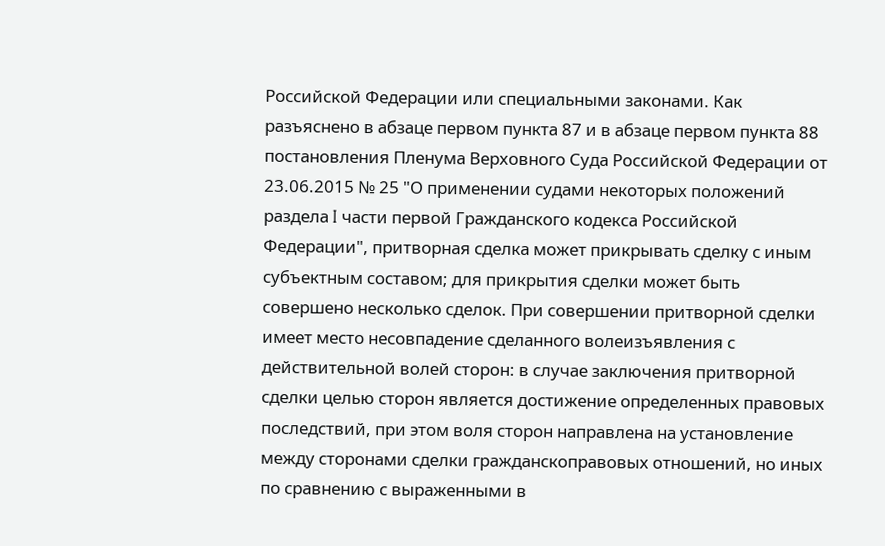Российской Федерации или специальными законами. Как разъяснено в абзаце первом пункта 87 и в абзаце первом пункта 88 постановления Пленума Верховного Суда Российской Федерации от 23.06.2015 № 25 "О применении судами некоторых положений раздела I части первой Гражданского кодекса Российской Федерации", притворная сделка может прикрывать сделку с иным субъектным составом; для прикрытия сделки может быть совершено несколько сделок. При совершении притворной сделки имеет место несовпадение сделанного волеизъявления с действительной волей сторон: в случае заключения притворной сделки целью сторон является достижение определенных правовых последствий, при этом воля сторон направлена на установление между сторонами сделки гражданскоправовых отношений, но иных по сравнению с выраженными в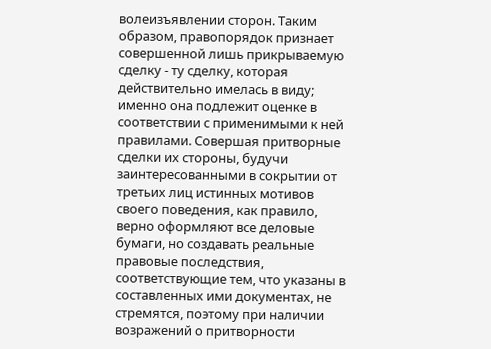волеизъявлении сторон. Таким образом, правопорядок признает совершенной лишь прикрываемую сделку - ту сделку, которая действительно имелась в виду; именно она подлежит оценке в соответствии с применимыми к ней правилами. Совершая притворные сделки их стороны, будучи заинтересованными в сокрытии от третьих лиц истинных мотивов своего поведения, как правило, верно оформляют все деловые бумаги, но создавать реальные правовые последствия, соответствующие тем, что указаны в составленных ими документах, не стремятся, поэтому при наличии возражений о притворности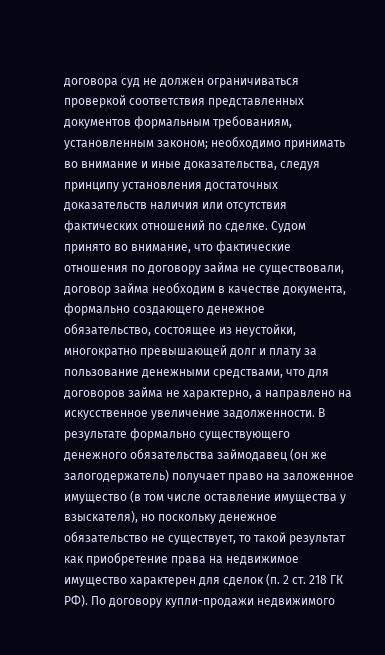договора суд не должен ограничиваться проверкой соответствия представленных документов формальным требованиям, установленным законом; необходимо принимать во внимание и иные доказательства, следуя принципу установления достаточных доказательств наличия или отсутствия фактических отношений по сделке. Судом принято во внимание, что фактические отношения по договору займа не существовали, договор займа необходим в качестве документа, формально создающего денежное обязательство, состоящее из неустойки, многократно превышающей долг и плату за пользование денежными средствами, что для договоров займа не характерно, а направлено на искусственное увеличение задолженности. В результате формально существующего денежного обязательства займодавец (он же залогодержатель) получает право на заложенное имущество (в том числе оставление имущества у взыскателя), но поскольку денежное обязательство не существует, то такой результат как приобретение права на недвижимое имущество характерен для сделок (п. 2 ст. 218 ГК РФ). По договору купли-продажи недвижимого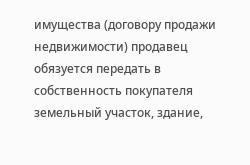имущества (договору продажи недвижимости) продавец обязуется передать в собственность покупателя земельный участок, здание,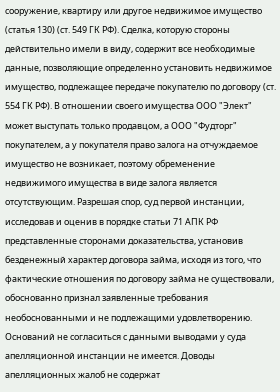сооружение, квартиру или другое недвижимое имущество (статья 130) (ст. 549 ГК РФ). Сделка, которую стороны действительно имели в виду, содержит все необходимые данные, позволяющие определенно установить недвижимое имущество, подлежащее передаче покупателю по договору (ст. 554 ГК РФ). В отношении своего имущества ООО "Элект" может выступать только продавцом, а ООО "Фудторг" покупателем, а у покупателя право залога на отчуждаемое имущество не возникает, поэтому обременение недвижимого имущества в виде залога является отсутствующим. Разрешая спор, суд первой инстанции, исследовав и оценив в порядке статьи 71 АПК РФ представленные сторонами доказательства, установив безденежный характер договора займа, исходя из того, что фактические отношения по договору займа не существовали, обоснованно признал заявленные требования необоснованными и не подлежащими удовлетворению. Оснований не согласиться с данными выводами у суда апелляционной инстанции не имеется. Доводы апелляционных жалоб не содержат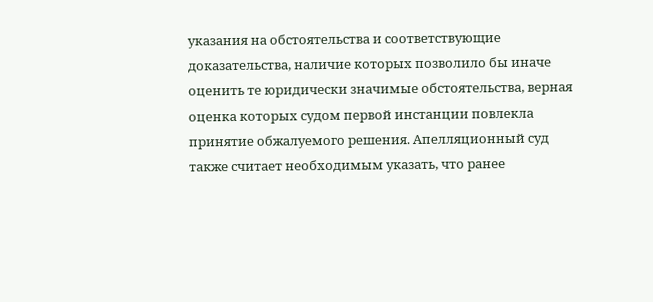указания на обстоятельства и соответствующие доказательства, наличие которых позволило бы иначе оценить те юридически значимые обстоятельства, верная оценка которых судом первой инстанции повлекла принятие обжалуемого решения. Апелляционный суд также считает необходимым указать, что ранее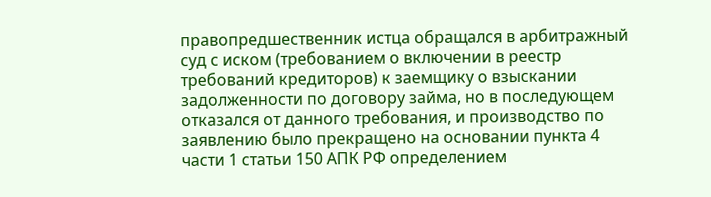правопредшественник истца обращался в арбитражный суд с иском (требованием о включении в реестр требований кредиторов) к заемщику о взыскании задолженности по договору займа, но в последующем отказался от данного требования, и производство по заявлению было прекращено на основании пункта 4 части 1 статьи 150 АПК РФ определением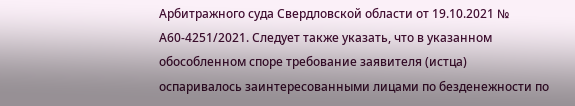Арбитражного суда Свердловской области от 19.10.2021 № А60-4251/2021. Следует также указать, что в указанном обособленном споре требование заявителя (истца) оспаривалось заинтересованными лицами по безденежности по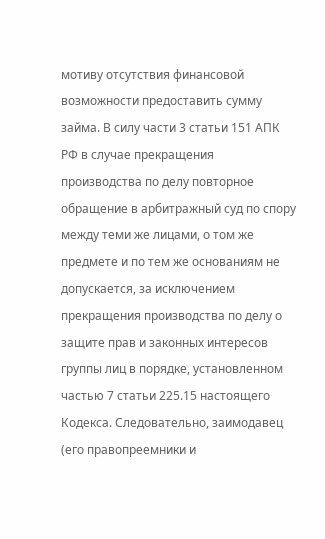мотиву отсутствия финансовой возможности предоставить сумму займа. В силу части 3 статьи 151 АПК РФ в случае прекращения производства по делу повторное обращение в арбитражный суд по спору между теми же лицами, о том же предмете и по тем же основаниям не допускается, за исключением прекращения производства по делу о защите прав и законных интересов группы лиц в порядке, установленном частью 7 статьи 225.15 настоящего Кодекса. Следовательно, заимодавец (его правопреемники и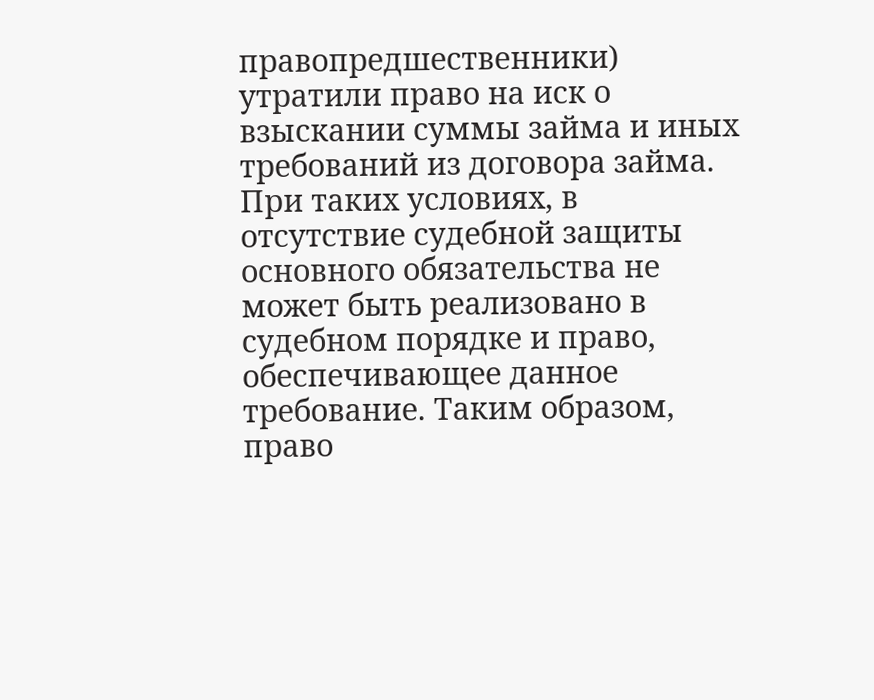правопредшественники) утратили право на иск о взыскании суммы займа и иных требований из договора займа. При таких условиях, в отсутствие судебной защиты основного обязательства не может быть реализовано в судебном порядке и право, обеспечивающее данное требование. Таким образом, право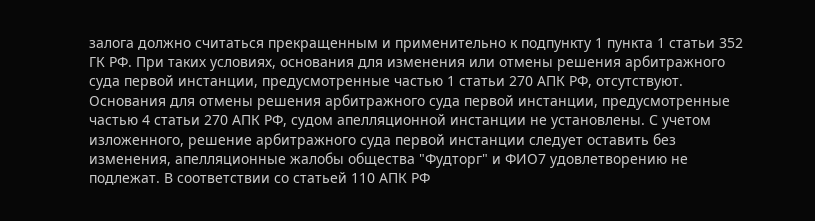залога должно считаться прекращенным и применительно к подпункту 1 пункта 1 статьи 352 ГК РФ. При таких условиях, основания для изменения или отмены решения арбитражного суда первой инстанции, предусмотренные частью 1 статьи 270 АПК РФ, отсутствуют. Основания для отмены решения арбитражного суда первой инстанции, предусмотренные частью 4 статьи 270 АПК РФ, судом апелляционной инстанции не установлены. С учетом изложенного, решение арбитражного суда первой инстанции следует оставить без изменения, апелляционные жалобы общества "Фудторг" и ФИО7 удовлетворению не подлежат. В соответствии со статьей 110 АПК РФ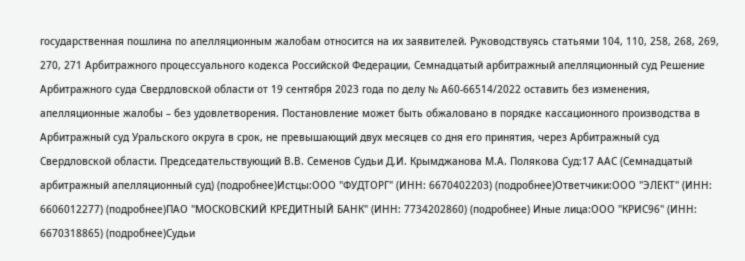государственная пошлина по апелляционным жалобам относится на их заявителей. Руководствуясь статьями 104, 110, 258, 268, 269, 270, 271 Арбитражного процессуального кодекса Российской Федерации, Семнадцатый арбитражный апелляционный суд Решение Арбитражного суда Свердловской области от 19 сентября 2023 года по делу № А60-66514/2022 оставить без изменения, апелляционные жалобы – без удовлетворения. Постановление может быть обжаловано в порядке кассационного производства в Арбитражный суд Уральского округа в срок, не превышающий двух месяцев со дня его принятия, через Арбитражный суд Свердловской области. Председательствующий В.В. Семенов Судьи Д.И. Крымджанова М.А. Полякова Суд:17 ААС (Семнадцатый арбитражный апелляционный суд) (подробнее)Истцы:ООО "ФУДТОРГ" (ИНН: 6670402203) (подробнее)Ответчики:ООО "ЭЛЕКТ" (ИНН: 6606012277) (подробнее)ПАО "МОСКОВСКИЙ КРЕДИТНЫЙ БАНК" (ИНН: 7734202860) (подробнее) Иные лица:ООО "КРИС96" (ИНН: 6670318865) (подробнее)Судьи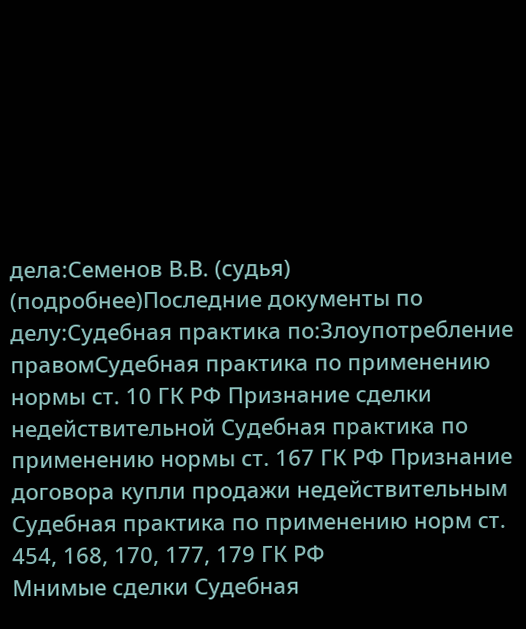дела:Семенов В.В. (судья) (подробнее)Последние документы по делу:Судебная практика по:Злоупотребление правомСудебная практика по применению нормы ст. 10 ГК РФ Признание сделки недействительной Судебная практика по применению нормы ст. 167 ГК РФ Признание договора купли продажи недействительным Судебная практика по применению норм ст. 454, 168, 170, 177, 179 ГК РФ
Мнимые сделки Судебная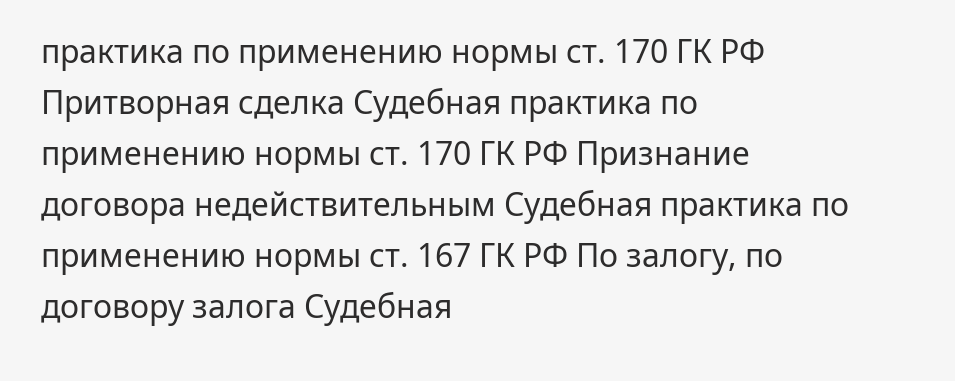практика по применению нормы ст. 170 ГК РФ Притворная сделка Судебная практика по применению нормы ст. 170 ГК РФ Признание договора недействительным Судебная практика по применению нормы ст. 167 ГК РФ По залогу, по договору залога Судебная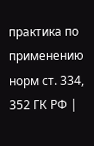практика по применению норм ст. 334, 352 ГК РФ |